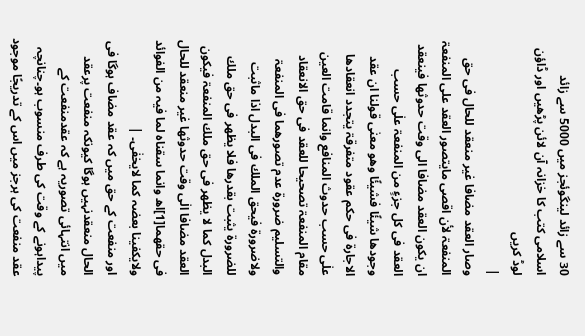30 سے زائد لینگوئجز میں 5000 سے زائد اسلامی کتب کا خزانہ آن لائن پڑھیں اور ڈاؤن لوڈ کریں
|
وصار العقد مضافا غیر منعقد للحال فی حق المنفعۃ لأن اقصی مایتصور العقد علی المنفعۃ ان یکون العقد مضافا الی وقت حدوثھا فینعقد العقد فی کل جزءٍ من المنفعۃ علٰی حسب وجودھا شیئًا فشیئًا وھو معنٰی قولنا ان عقد الاجارۃ فی حکم عقود متفرقۃ یتجدد انعقادھا علٰی حسب حدوث المنافع وانما قامت العین مقام المنفعۃ تصحیحا للعقد فی حق الانعقاد والتسلیم ضرورۃ عدم تصورھما فی المنفعۃ ولاضرورۃ فیحق الملك فی البدل اذا ماثبت للضرورۃ یثبت بقدرھا فلا یظھر فی حق ملك البدل کما لا یظھر فی حق ملك المنفعۃ فیکون العقد مضافا الٰی وقت حدوثھا غیر منعقد للحال فی حقھما[1]اھ وانما سقناہ لما فیہ من الفوائد ولایکفینا بعضہ کما لایخفٰی۔ |
اور منفعت کے حق میں کہ عقد مضاف ہوگا فی الحال منعقدنہیں ہوگا کیونکہ منفعت پرعقد میں انتہائی تصوریہ ہے کہ عقدمنفعت کے پیداہونے کے وقت کی طرف منسوب ہو۔چنانچہ عقد منفعت کی ہرجز میں اس کے تدریجًا موجود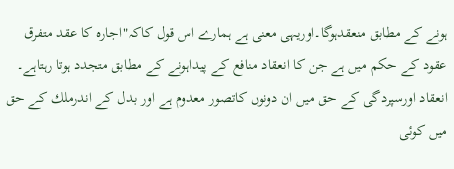ہونے کے مطابق منعقدہوگا۔اوریہی معنی ہے ہمارے اس قول کاکہ"اجارہ کا عقد متفرق عقود کے حکم میں ہے جن کا انعقاد منافع کے پیداہونے کے مطابق متجدد ہوتا رہتاہے۔ انعقاد اورسپردگی کے حق میں ان دونوں کاتصور معدوم ہے اور بدل کے اندرملك کے حق میں کوئی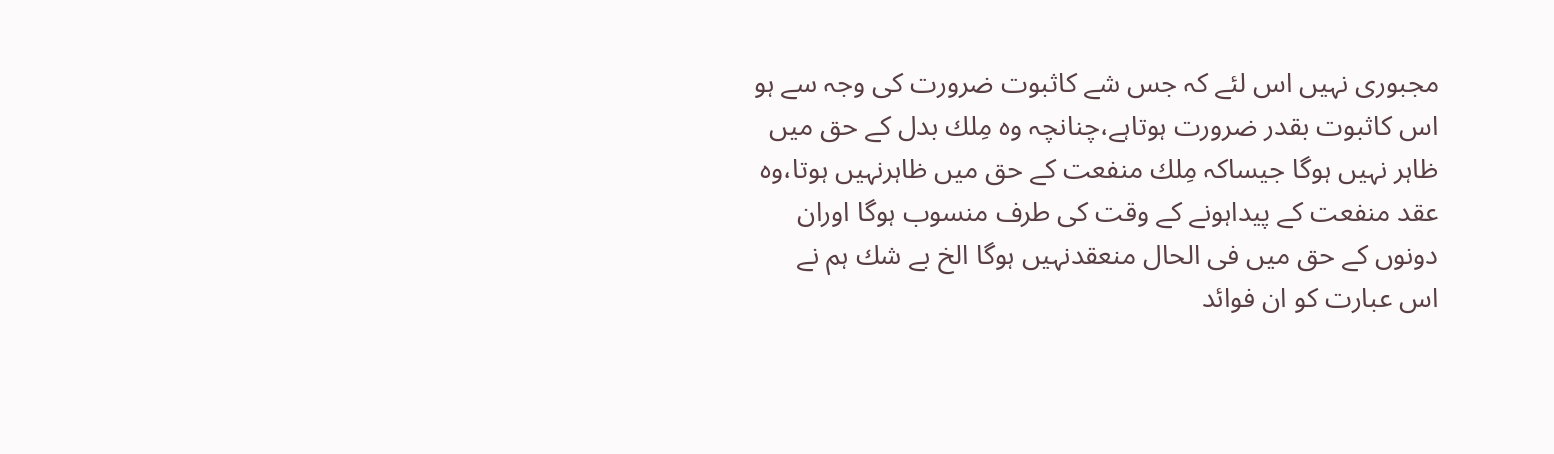مجبوری نہیں اس لئے کہ جس شے کاثبوت ضرورت کی وجہ سے ہو اس کاثبوت بقدر ضرورت ہوتاہے،چنانچہ وہ مِلك بدل کے حق میں ظاہر نہیں ہوگا جیساکہ مِلك منفعت کے حق میں ظاہرنہیں ہوتا،وہ عقد منفعت کے پیداہونے کے وقت کی طرف منسوب ہوگا اوران دونوں کے حق میں فی الحال منعقدنہیں ہوگا الخ بے شك ہم نے اس عبارت کو ان فوائد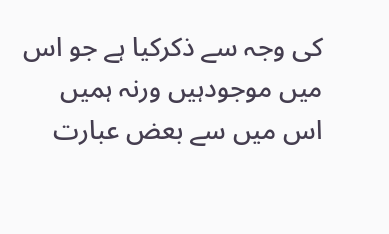کی وجہ سے ذکرکیا ہے جو اس میں موجودہیں ورنہ ہمیں اس میں سے بعض عبارت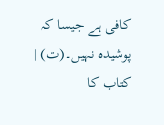کافی ہے جیسا کہ پوشیدہ نہیں۔(ت) |
کتاب کا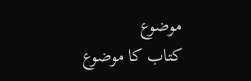موضوع
کتاب کا موضوع